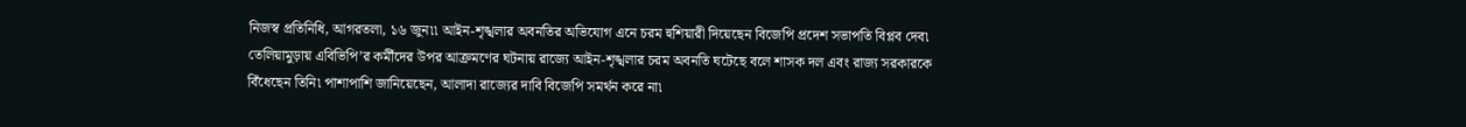নিজস্ব প্রতিনিধি, আগরতলা, ১৬ জুন৷৷ আইন-শৃঙ্খলার অবনতির অভিযোগ এনে চরম হুশিয়ারী দিয়েছেন বিজেপি প্রদেশ সভাপতি বিপ্লব দেব৷ তেলিয়ামুড়ায় এবিভিপি’র কর্মীদের উপর আক্রমণের ঘটনায় রাজ্যে আইন-শৃঙ্খলার চরম অবনতি ঘটেছে বলে শাসক দল এবং রাজ্য সরকারকে বিঁধেছেন তিনি৷ পাশাপাশি জানিয়েছেন, আলাদা রাজ্যের দাবি বিজেপি সমর্থন করে না৷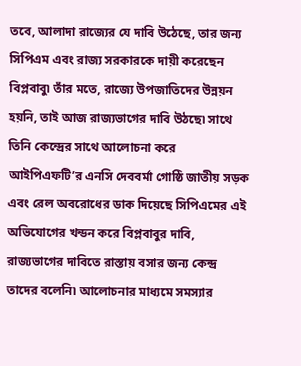তবে, আলাদা রাজ্যের যে দাবি উঠেছে, তার জন্য সিপিএম এবং রাজ্য সরকারকে দায়ী করেছেন বিপ্লবাবু৷ তাঁর মতে, রাজ্যে উপজাতিদের উন্নয়ন হয়নি, তাই আজ রাজ্যভাগের দাবি উঠছে৷ সাথে তিনি কেন্দ্রের সাথে আলোচনা করে আইপিএফটি’র এনসি দেববর্মা গোষ্ঠি জাতীয় সড়ক এবং রেল অবরোধের ডাক দিয়েছে সিপিএমের এই অভিযোগের খন্ডন করে বিপ্লবাবুর দাবি, রাজ্যভাগের দাবিতে রাস্তায় বসার জন্য কেন্দ্র তাদের বলেনি৷ আলোচনার মাধ্যমে সমস্যার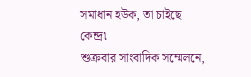সমাধান হউক, তা চাইছে কেন্দ্র৷
শুক্রবার সাংবাদিক সম্মেলনে,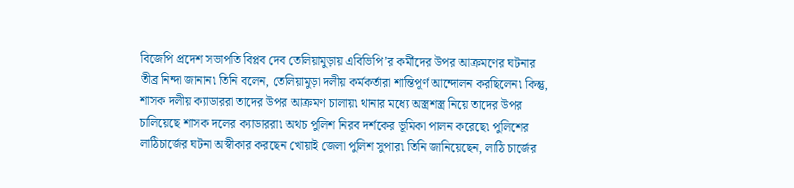বিজেপি প্রদেশ সভাপতি বিপ্লব দেব তেলিয়ামুড়ায় এবিভিপি’র কর্মীদের উপর আক্রমণের ঘটনার তীব্র নিন্দা জানান৷ তিনি বলেন, তেলিয়ামুড়া দলীয় কর্মকর্তারা শান্তিপূর্ণ আন্দোলন করছিলেন৷ কিন্তু, শাসক দলীয় ক্যাডাররা তাদের উপর আক্রমণ চালায়৷ থানার মধ্যে অস্ত্রশস্ত্র নিয়ে তাদের উপর চালিয়েছে শাসক দলের ক্যাডাররা৷ অথচ পুলিশ নিরব দর্শকের ভূমিকা পালন করেছে৷ পুলিশের লাঠিচার্জের ঘটনা অস্বীকার করছেন খোয়াই জেলা পুলিশ সুপার৷ তিনি জানিয়েছেন, লাঠি চার্জের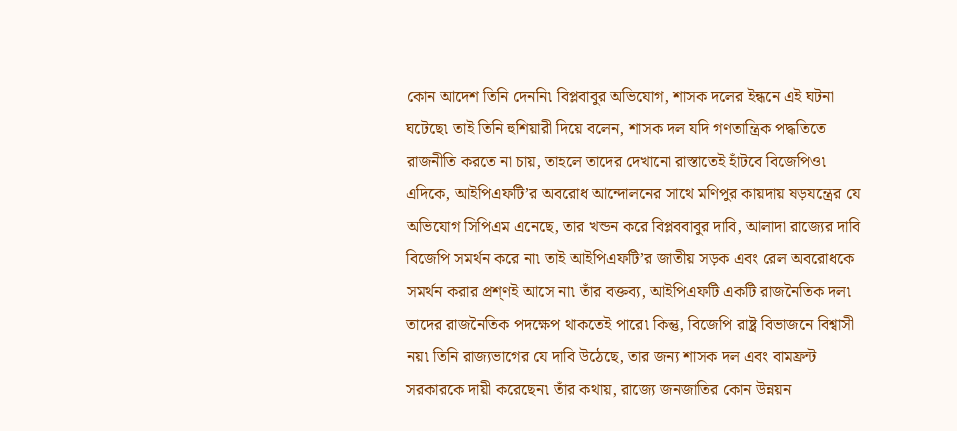কোন আদেশ তিনি দেননি৷ বিপ্লবাবুর অভিযোগ, শাসক দলের ইন্ধনে এই ঘটনা ঘটেছে৷ তাই তিনি হুশিয়ারী দিয়ে বলেন, শাসক দল যদি গণতান্ত্রিক পদ্ধতিতে রাজনীতি করতে না চায়, তাহলে তাদের দেখানো রাস্তাতেই হাঁটবে বিজেপিও৷ এদিকে, আইপিএফটি’র অবরোধ আন্দোলনের সাথে মণিপুর কায়দায় ষড়যন্ত্রের যে অভিযোগ সিপিএম এনেছে, তার খন্ডন করে বিপ্লববাবুর দাবি, আলাদা রাজ্যের দাবি বিজেপি সমর্থন করে না৷ তাই আইপিএফটি’র জাতীয় সড়ক এবং রেল অবরোধকে সমর্থন করার প্রশ্ণই আসে না৷ তাঁর বক্তব্য, আইপিএফটি একটি রাজনৈতিক দল৷ তাদের রাজনৈতিক পদক্ষেপ থাকতেই পারে৷ কিন্তু, বিজেপি রাষ্ট্র বিভাজনে বিশ্বাসী নয়৷ তিনি রাজ্যভাগের যে দাবি উঠেছে, তার জন্য শাসক দল এবং বামফ্রন্ট সরকারকে দায়ী করেছেন৷ তাঁর কথায়, রাজ্যে জনজাতির কোন উন্নয়ন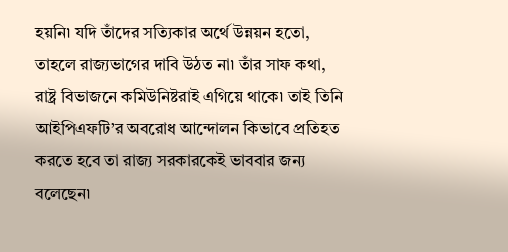হয়নি৷ যদি তাঁদের সত্যিকার অর্থে উন্নয়ন হতো, তাহলে রাজ্যভাগের দাবি উঠত না৷ তাঁর সাফ কথা, রাষ্ট্র বিভাজনে কমিউনিষ্টরাই এগিয়ে থাকে৷ তাই তিনি আইপিএফটি’র অবরোধ আন্দোলন কিভাবে প্রতিহত করতে হবে তা রাজ্য সরকারকেই ভাববার জন্য বলেছেন৷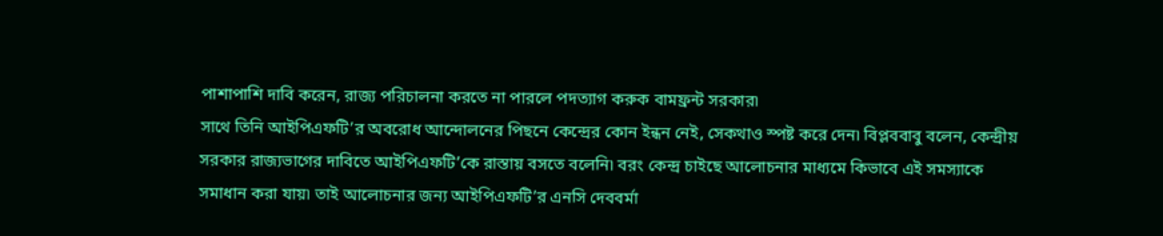পাশাপাশি দাবি করেন, রাজ্য পরিচালনা করতে না পারলে পদত্যাগ করুক বামফ্রন্ট সরকার৷
সাথে তিনি আইপিএফটি’র অবরোধ আন্দোলনের পিছনে কেন্দ্রের কোন ইন্ধন নেই, সেকথাও স্পষ্ট করে দেন৷ বিপ্লববাবু বলেন, কেন্দ্রীয় সরকার রাজ্যভাগের দাবিতে আইপিএফটি’কে রাস্তায় বসতে বলেনি৷ বরং কেন্দ্র চাইছে আলোচনার মাধ্যমে কিভাবে এই সমস্যাকে সমাধান করা যায়৷ তাই আলোচনার জন্য আইপিএফটি’র এনসি দেববর্মা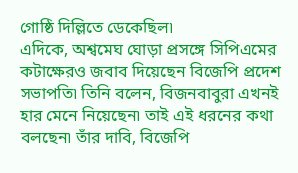গোষ্ঠি দিল্লিতে ডেকেছিল৷
এদিকে, অশ্বমেঘ ঘোড়া প্রসঙ্গে সিপিএমের কটাক্ষেরও জবাব দিয়েছেন বিজেপি প্রদেশ সভাপতি৷ তিনি বলেন, বিজনবাবুরা এখনই হার মেনে নিয়েছেন৷ তাই এই ধরনের কথা বলছেন৷ তাঁর দাবি, বিজেপি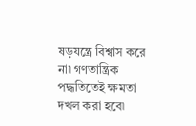ষড়যন্ত্রে বিশ্বাস করে না৷ গণতান্ত্রিক পদ্ধতিতেই ক্ষমতা দখল করা হবে৷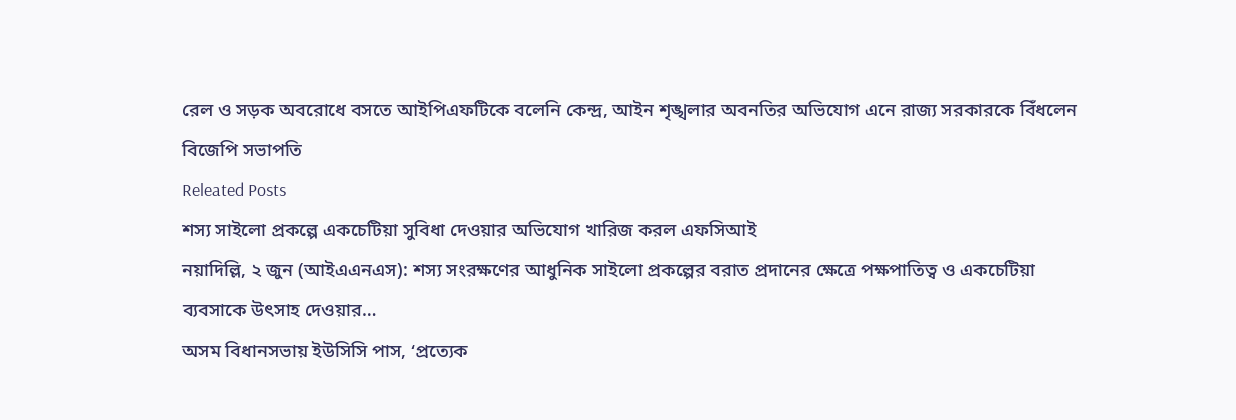রেল ও সড়ক অবরোধে বসতে আইপিএফটিকে বলেনি কেন্দ্র, আইন শৃঙ্খলার অবনতির অভিযোগ এনে রাজ্য সরকারকে বিঁধলেন বিজেপি সভাপতি
Releated Posts
শস্য সাইলো প্রকল্পে একচেটিয়া সুবিধা দেওয়ার অভিযোগ খারিজ করল এফসিআই
নয়াদিল্লি, ২ জুন (আইএএনএস): শস্য সংরক্ষণের আধুনিক সাইলো প্রকল্পের বরাত প্রদানের ক্ষেত্রে পক্ষপাতিত্ব ও একচেটিয়া ব্যবসাকে উৎসাহ দেওয়ার…
অসম বিধানসভায় ইউসিসি পাস, ‘প্রত্যেক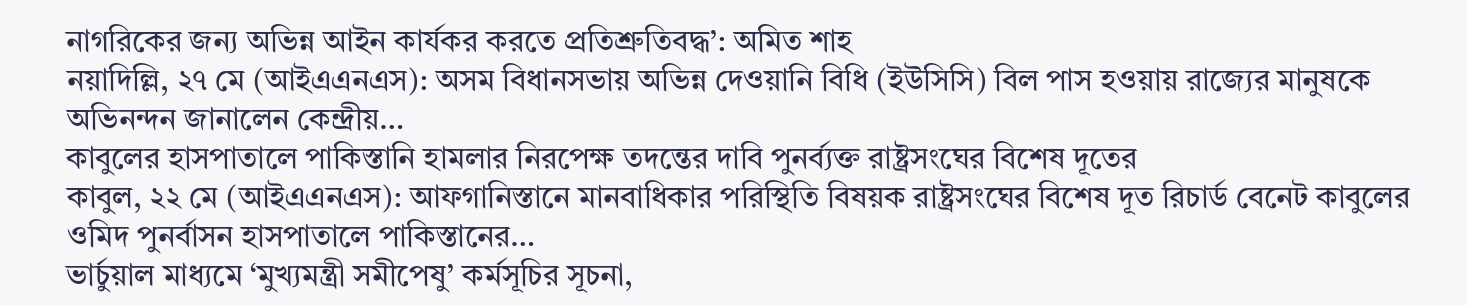নাগরিকের জন্য অভিন্ন আইন কার্যকর করতে প্রতিশ্রুতিবদ্ধ’: অমিত শাহ
নয়াদিল্লি, ২৭ মে (আইএএনএস): অসম বিধানসভায় অভিন্ন দেওয়ানি বিধি (ইউসিসি) বিল পাস হওয়ায় রাজ্যের মানুষকে অভিনন্দন জানালেন কেন্দ্রীয়…
কাবুলের হাসপাতালে পাকিস্তানি হামলার নিরপেক্ষ তদন্তের দাবি পুনর্ব্যক্ত রাষ্ট্রসংঘের বিশেষ দূতের
কাবুল, ২২ মে (আইএএনএস): আফগানিস্তানে মানবাধিকার পরিস্থিতি বিষয়ক রাষ্ট্রসংঘের বিশেষ দূত রিচার্ড বেনেট কাবুলের ওমিদ পুনর্বাসন হাসপাতালে পাকিস্তানের…
ভার্চুয়াল মাধ্যমে ‘মুখ্যমন্ত্রী সমীপেষু’ কর্মসূচির সূচনা,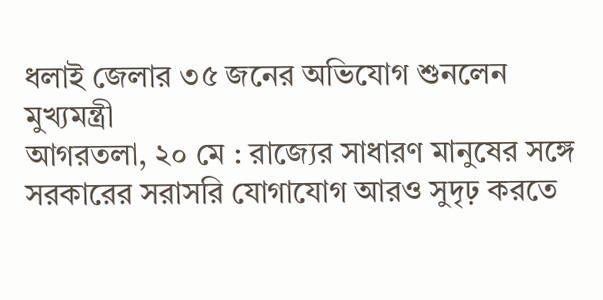ধলাই জেলার ৩৫ জনের অভিযোগ শুনলেন মুখ্যমন্ত্রী
আগরতলা, ২০ মে : রাজ্যের সাধারণ মানুষের সঙ্গে সরকারের সরাসরি যোগাযোগ আরও সুদৃঢ় করতে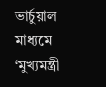ভার্চুয়াল মাধ্যমে ‘মুখ্যমন্ত্রী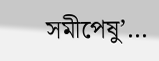সমীপেষু’…